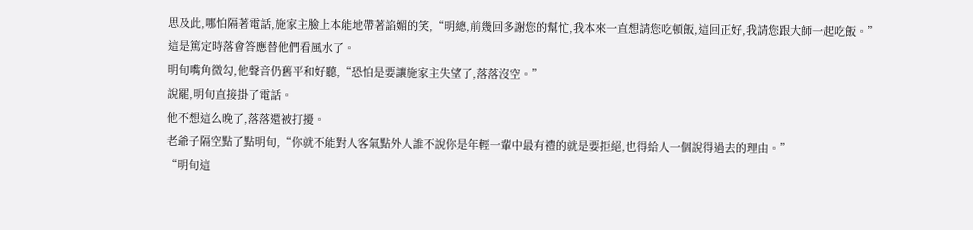思及此,哪怕隔著電話,施家主臉上本能地帶著諂媚的笑,“明總,前幾回多謝您的幫忙,我本來一直想請您吃頓飯,這回正好,我請您跟大師一起吃飯。”
這是篤定時落會答應替他們看風水了。
明旬嘴角微勾,他聲音仍舊平和好聽,“恐怕是要讓施家主失望了,落落沒空。”
說罷,明旬直接掛了電話。
他不想這么晚了,落落還被打擾。
老爺子隔空點了點明旬,“你就不能對人客氣點外人誰不說你是年輕一輩中最有禮的就是要拒絕,也得給人一個說得過去的理由。”
“明旬這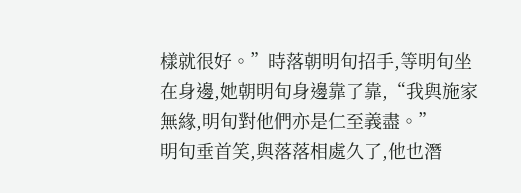樣就很好。”時落朝明旬招手,等明旬坐在身邊,她朝明旬身邊靠了靠,“我與施家無緣,明旬對他們亦是仁至義盡。”
明旬垂首笑,與落落相處久了,他也潛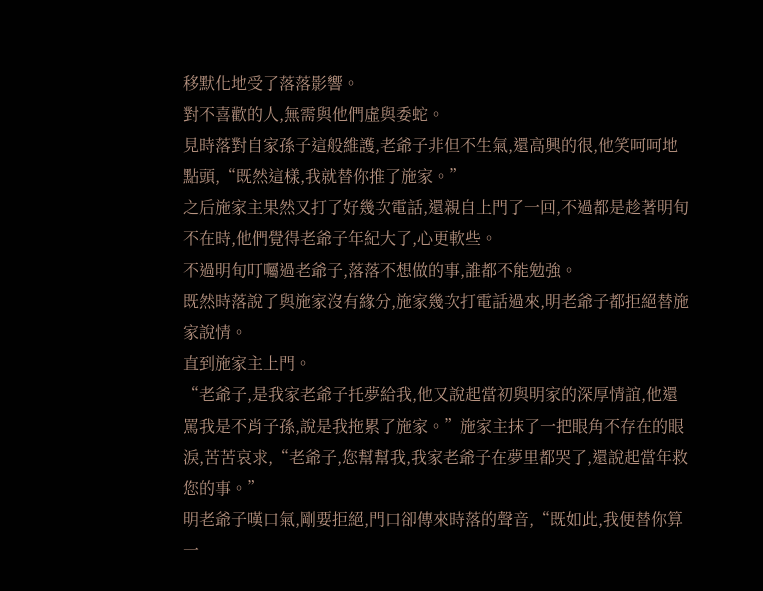移默化地受了落落影響。
對不喜歡的人,無需與他們虛與委蛇。
見時落對自家孫子這般維護,老爺子非但不生氣,還高興的很,他笑呵呵地點頭,“既然這樣,我就替你推了施家。”
之后施家主果然又打了好幾次電話,還親自上門了一回,不過都是趁著明旬不在時,他們覺得老爺子年紀大了,心更軟些。
不過明旬叮囑過老爺子,落落不想做的事,誰都不能勉強。
既然時落說了與施家沒有緣分,施家幾次打電話過來,明老爺子都拒絕替施家說情。
直到施家主上門。
“老爺子,是我家老爺子托夢給我,他又說起當初與明家的深厚情誼,他還罵我是不肖子孫,說是我拖累了施家。”施家主抹了一把眼角不存在的眼淚,苦苦哀求,“老爺子,您幫幫我,我家老爺子在夢里都哭了,還說起當年救您的事。”
明老爺子嘆口氣,剛要拒絕,門口卻傳來時落的聲音,“既如此,我便替你算一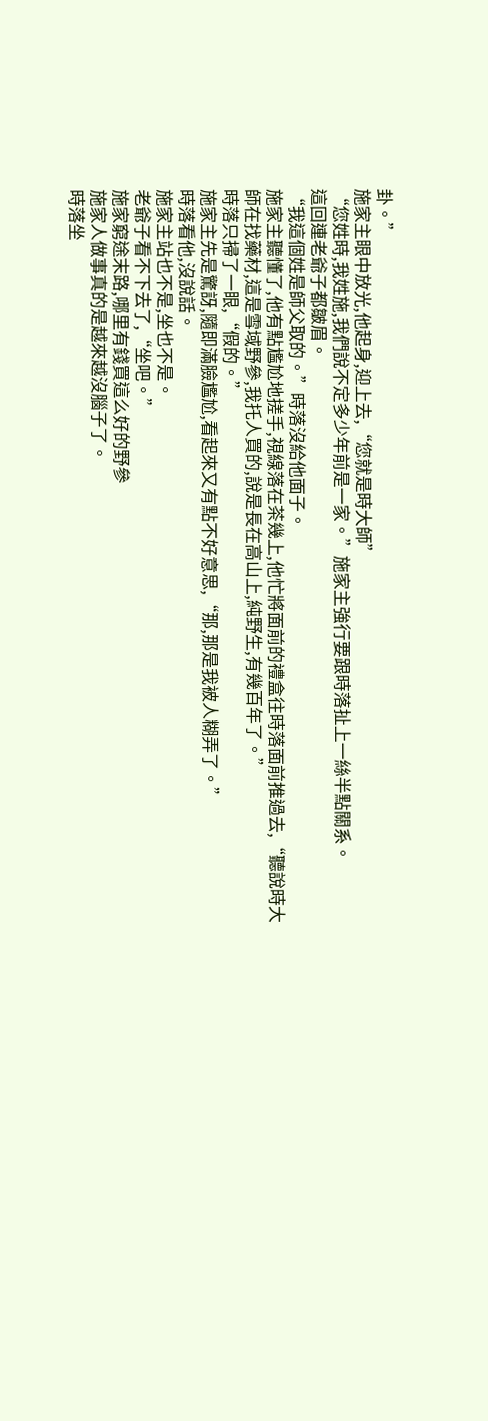卦。”
施家主眼中放光,他起身,迎上去,“您就是時大師”
“您姓時,我姓施,我們說不定多少年前是一家。”施家主強行要跟時落扯上一絲半點關系。
這回連老爺子都皺眉。
“我這個姓是師父取的。”時落沒給他面子。
施家主聽懂了,他有點尷尬地搓手,視線落在茶幾上,他忙將面前的禮盒往時落面前推過去,“聽說時大師在找藥材,這是雪域野參,我托人買的,說是長在高山上,純野生,有幾百年了。”
時落只掃了一眼,“假的。”
施家主先是驚訝,隨即滿臉尷尬,看起來又有點不好意思,“那,那是我被人糊弄了。”
時落看他,沒說話。
施家主站也不是,坐也不是。
老爺子看不下去了,“坐吧。”
施家窮途末路,哪里有錢買這么好的野參
施家人做事真的是越來越沒腦子了。
時落坐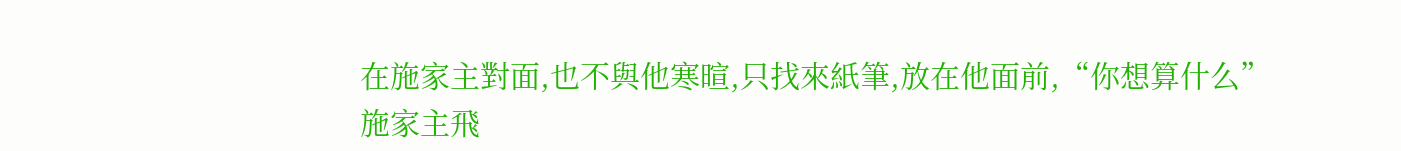在施家主對面,也不與他寒暄,只找來紙筆,放在他面前,“你想算什么”
施家主飛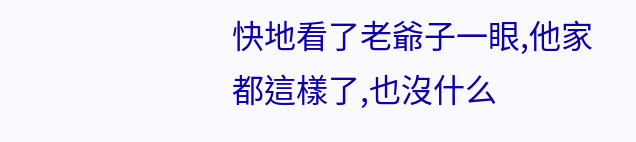快地看了老爺子一眼,他家都這樣了,也沒什么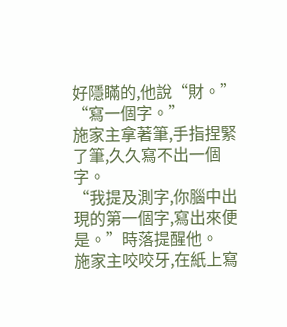好隱瞞的,他說“財。”
“寫一個字。”
施家主拿著筆,手指捏緊了筆,久久寫不出一個字。
“我提及測字,你腦中出現的第一個字,寫出來便是。”時落提醒他。
施家主咬咬牙,在紙上寫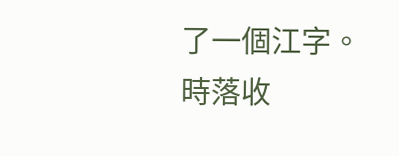了一個江字。
時落收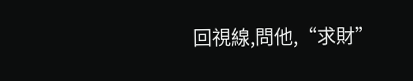回視線,問他,“求財”